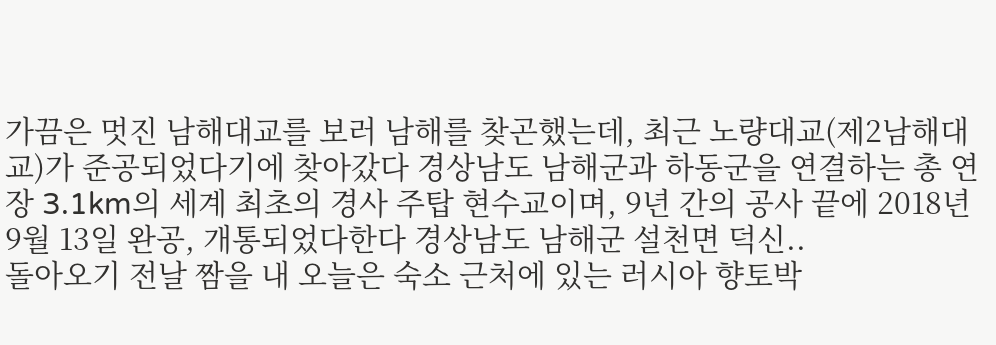가끔은 멋진 남해대교를 보러 남해를 찾곤했는데, 최근 노량대교(제2남해대교)가 준공되었다기에 찾아갔다 경상남도 남해군과 하동군을 연결하는 총 연장 3.1km의 세계 최초의 경사 주탑 현수교이며, 9년 간의 공사 끝에 2018년 9월 13일 완공, 개통되었다한다 경상남도 남해군 설천면 덕신..
돌아오기 전날 짬을 내 오늘은 숙소 근처에 있는 러시아 향토박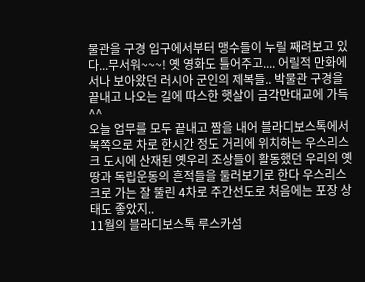물관을 구경 입구에서부터 맹수들이 누릴 째려보고 있다...무서워~~~! 옛 영화도 틀어주고.... 어릴적 만화에서나 보아왔던 러시아 군인의 제복들.. 박물관 구경을 끝내고 나오는 길에 따스한 햇살이 금각만대교에 가득^^
오늘 업무를 모두 끝내고 짬을 내어 블라디보스톡에서 북쪽으로 차로 한시간 정도 거리에 위치하는 우스리스크 도시에 산재된 옛우리 조상들이 활동했던 우리의 옛 땅과 독립운동의 흔적들을 둘러보기로 한다 우스리스크로 가는 잘 뚤린 4차로 주간선도로 처음에는 포장 상태도 좋았지..
11월의 블라디보스톡 루스카섬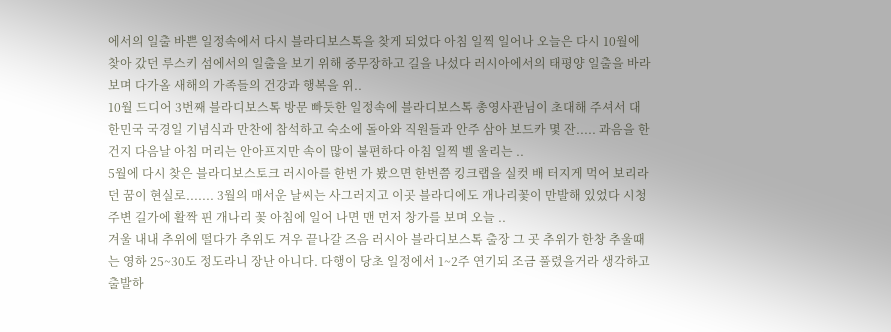에서의 일출 바쁜 일정속에서 다시 블라디보스톡을 찾게 되었다 아침 일찍 일어나 오늘은 다시 10월에 찾아 갔던 루스키 섬에서의 일출을 보기 위해 중무장하고 길을 나섰다 러시아에서의 태평양 일출을 바라보며 다가올 새해의 가족들의 건강과 행복을 위..
10월 드디어 3번째 블라디보스톡 방문 빠듯한 일정속에 블라디보스톡 총영사관님이 초대해 주셔서 대한민국 국경일 기념식과 만찬에 참석하고 숙소에 돌아와 직원들과 안주 삼아 보드카 몇 잔..... 과음을 한건지 다음날 아침 머리는 안아프지만 속이 많이 불편하다 아침 일찍 벨 울리는 ..
5월에 다시 찾은 블라디보스토크 러시아를 한번 가 봤으면 한번쯤 킹크랩을 실컷 배 터지게 먹어 보리라던 꿈이 현실로....... 3월의 매서운 날씨는 사그러지고 이곳 블라디에도 개나리꽃이 만발해 있었다 시청 주변 길가에 활짝 핀 개나리 꽃 아침에 일어 나면 맨 먼저 창가를 보며 오늘 ..
겨울 내내 추위에 떨다가 추위도 겨우 끝나갈 즈음 러시아 블라디보스톡 출장 그 곳 추위가 한창 추울때는 영하 25~30도 정도라니 장난 아니다. 다행이 당초 일정에서 1~2주 연기되 조금 풀렸을거라 생각하고 출발하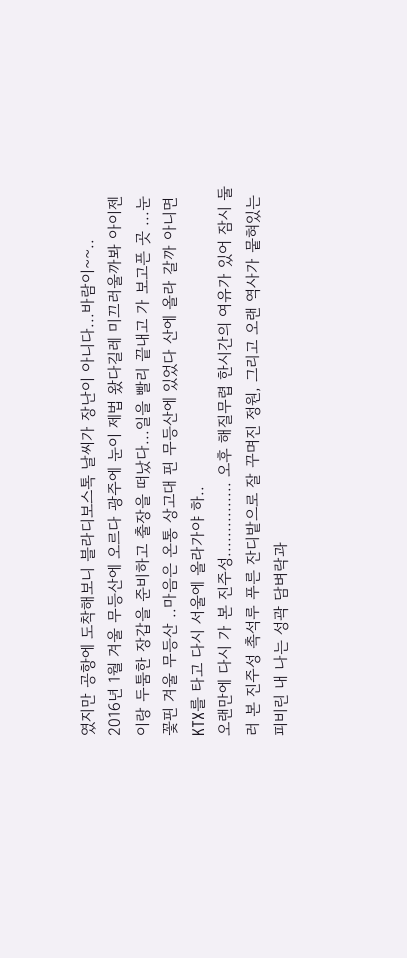였지만 공항에 도착해보니 블라디보스톡 날씨가 장난이 아니다...바람이~~..
2016년 1월 겨울 무등산에 오르다 광주에 눈이 제법 왔다길레 미끄러울까봐 아이젠이랑 두툼한 장갑을 준비하고 출장을 떠났다...일을 빨리 끝내고 가 보고픈 곳 ...눈 꽃핀 겨울 무등산 ..마음은 온통 상고대 핀 무등산에 있었다 산에 올라 갈까 아니면 KTX를 타고 다시 서울에 올라가야 하..
오랜만에 다시 가 본 진주성............... 오후 해질무렵 한시간의 여유가 있어 잠시 둘러 본 진주성 촉석루 푸른 잔디밭으로 잘 꾸며진 정원, 그리고 오랜 역사가 뭍혀있는 피비린 내 나는 성곽 담벼락과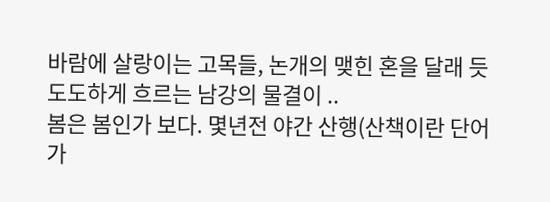바람에 살랑이는 고목들, 논개의 맺힌 혼을 달래 듯 도도하게 흐르는 남강의 물결이 ..
봄은 봄인가 보다. 몇년전 야간 산행(산책이란 단어가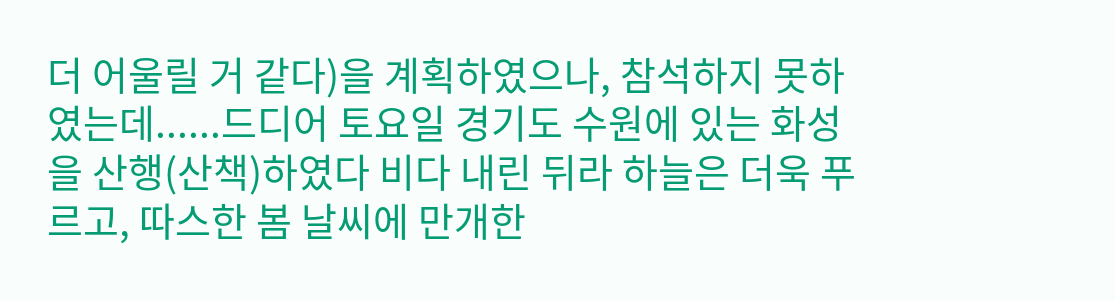더 어울릴 거 같다)을 계획하였으나, 참석하지 못하였는데......드디어 토요일 경기도 수원에 있는 화성을 산행(산책)하였다 비다 내린 뒤라 하늘은 더욱 푸르고, 따스한 봄 날씨에 만개한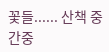꽃들...... 산책 중간중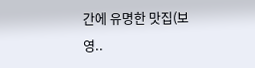간에 유명한 맛집(보영..